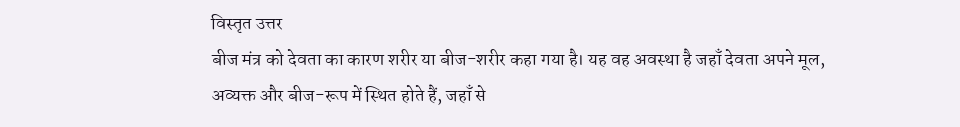विस्तृत उत्तर
बीज मंत्र को देवता का कारण शरीर या बीज-शरीर कहा गया है। यह वह अवस्था है जहाँ देवता अपने मूल, अव्यक्त और बीज-रूप में स्थित होते हैं, जहाँ से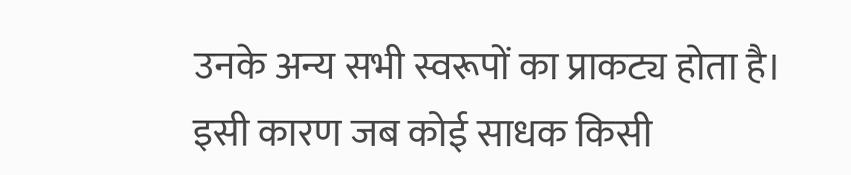उनके अन्य सभी स्वरूपों का प्राकट्य होता है।
इसी कारण जब कोई साधक किसी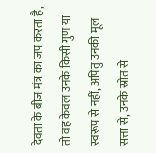देवता के बीज मंत्र का जप करता है, तो वह केवल उनके किसी गुण या स्वरूप से नहीं, अपितु उनकी मूल सत्ता से, उनके स्रोत से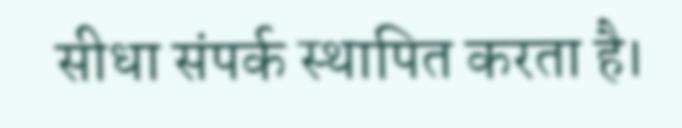सीधा संपर्क स्थापित करता है।